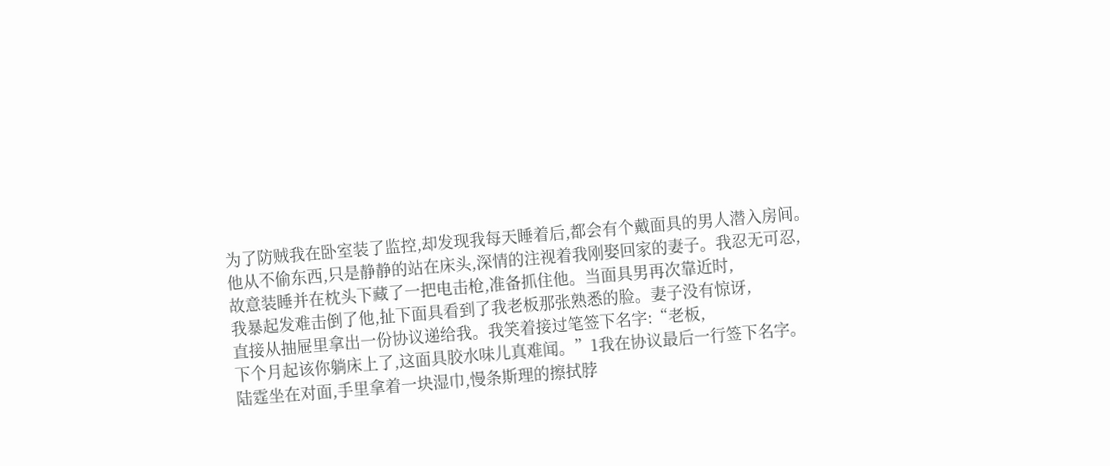为了防贼我在卧室装了监控,却发现我每天睡着后,都会有个戴面具的男人潜入房间。
他从不偷东西,只是静静的站在床头,深情的注视着我刚娶回家的妻子。我忍无可忍,
故意装睡并在枕头下藏了一把电击枪,准备抓住他。当面具男再次靠近时,
我暴起发难击倒了他,扯下面具看到了我老板那张熟悉的脸。妻子没有惊讶,
直接从抽屉里拿出一份协议递给我。我笑着接过笔签下名字:“老板,
下个月起该你躺床上了,这面具胶水味儿真难闻。”1我在协议最后一行签下名字。
陆霆坐在对面,手里拿着一块湿巾,慢条斯理的擦拭脖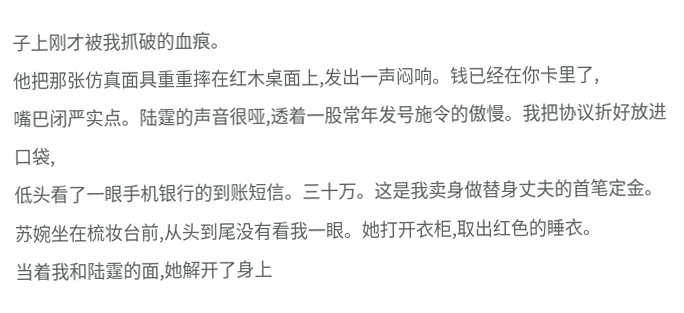子上刚才被我抓破的血痕。
他把那张仿真面具重重摔在红木桌面上,发出一声闷响。钱已经在你卡里了,
嘴巴闭严实点。陆霆的声音很哑,透着一股常年发号施令的傲慢。我把协议折好放进口袋,
低头看了一眼手机银行的到账短信。三十万。这是我卖身做替身丈夫的首笔定金。
苏婉坐在梳妆台前,从头到尾没有看我一眼。她打开衣柜,取出红色的睡衣。
当着我和陆霆的面,她解开了身上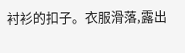衬衫的扣子。衣服滑落,露出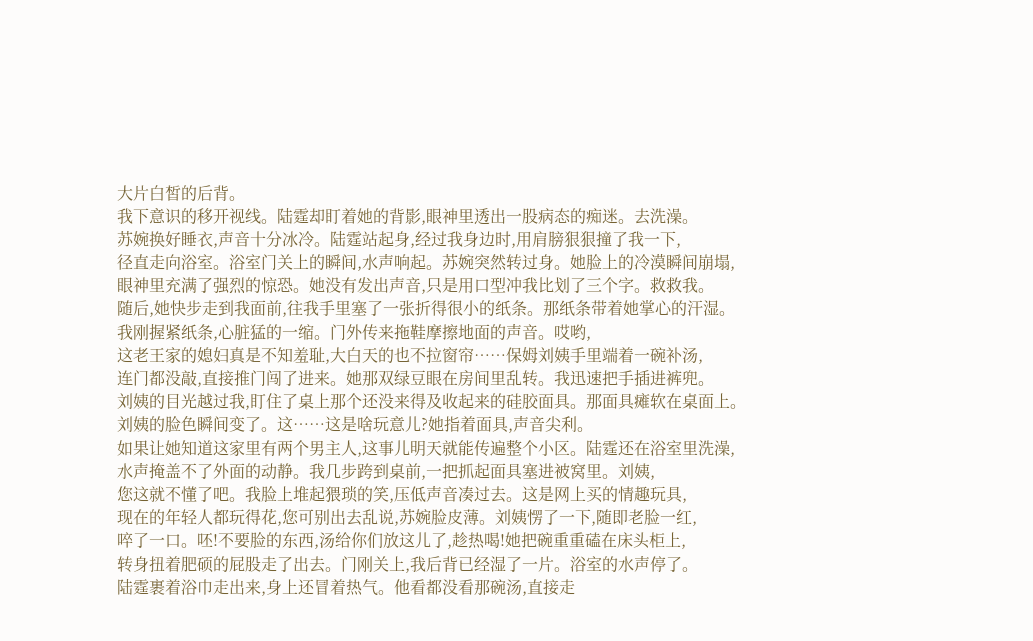大片白皙的后背。
我下意识的移开视线。陆霆却盯着她的背影,眼神里透出一股病态的痴迷。去洗澡。
苏婉换好睡衣,声音十分冰冷。陆霆站起身,经过我身边时,用肩膀狠狠撞了我一下,
径直走向浴室。浴室门关上的瞬间,水声响起。苏婉突然转过身。她脸上的冷漠瞬间崩塌,
眼神里充满了强烈的惊恐。她没有发出声音,只是用口型冲我比划了三个字。救救我。
随后,她快步走到我面前,往我手里塞了一张折得很小的纸条。那纸条带着她掌心的汗湿。
我刚握紧纸条,心脏猛的一缩。门外传来拖鞋摩擦地面的声音。哎哟,
这老王家的媳妇真是不知羞耻,大白天的也不拉窗帘……保姆刘姨手里端着一碗补汤,
连门都没敲,直接推门闯了进来。她那双绿豆眼在房间里乱转。我迅速把手插进裤兜。
刘姨的目光越过我,盯住了桌上那个还没来得及收起来的硅胶面具。那面具瘫软在桌面上。
刘姨的脸色瞬间变了。这……这是啥玩意儿?她指着面具,声音尖利。
如果让她知道这家里有两个男主人,这事儿明天就能传遍整个小区。陆霆还在浴室里洗澡,
水声掩盖不了外面的动静。我几步跨到桌前,一把抓起面具塞进被窝里。刘姨,
您这就不懂了吧。我脸上堆起猥琐的笑,压低声音凑过去。这是网上买的情趣玩具,
现在的年轻人都玩得花,您可别出去乱说,苏婉脸皮薄。刘姨愣了一下,随即老脸一红,
啐了一口。呸!不要脸的东西,汤给你们放这儿了,趁热喝!她把碗重重磕在床头柜上,
转身扭着肥硕的屁股走了出去。门刚关上,我后背已经湿了一片。浴室的水声停了。
陆霆裹着浴巾走出来,身上还冒着热气。他看都没看那碗汤,直接走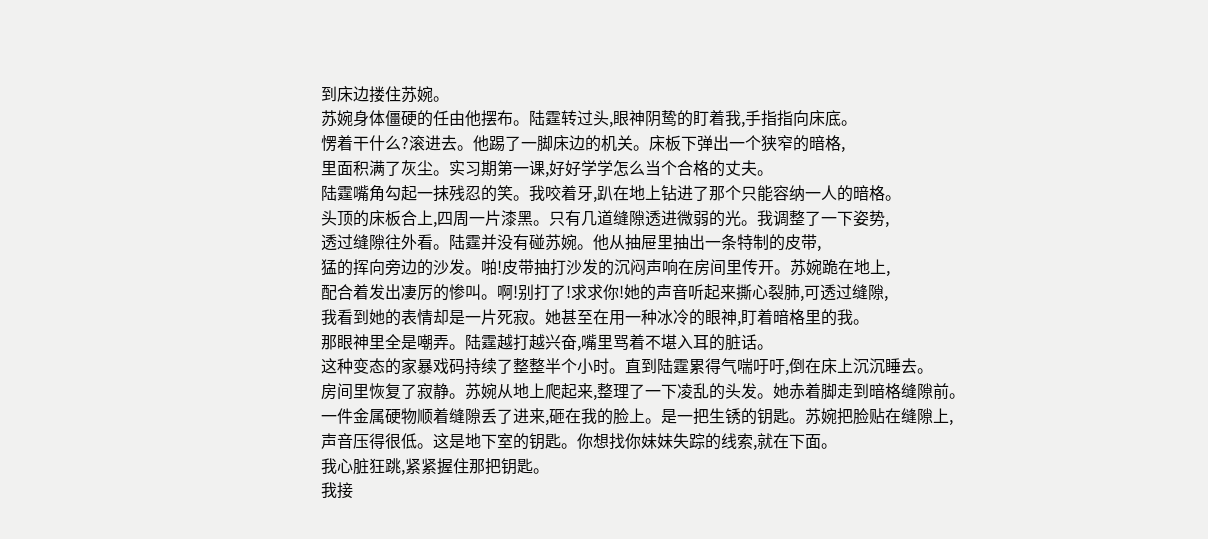到床边搂住苏婉。
苏婉身体僵硬的任由他摆布。陆霆转过头,眼神阴鸷的盯着我,手指指向床底。
愣着干什么?滚进去。他踢了一脚床边的机关。床板下弹出一个狭窄的暗格,
里面积满了灰尘。实习期第一课,好好学学怎么当个合格的丈夫。
陆霆嘴角勾起一抹残忍的笑。我咬着牙,趴在地上钻进了那个只能容纳一人的暗格。
头顶的床板合上,四周一片漆黑。只有几道缝隙透进微弱的光。我调整了一下姿势,
透过缝隙往外看。陆霆并没有碰苏婉。他从抽屉里抽出一条特制的皮带,
猛的挥向旁边的沙发。啪!皮带抽打沙发的沉闷声响在房间里传开。苏婉跪在地上,
配合着发出凄厉的惨叫。啊!别打了!求求你!她的声音听起来撕心裂肺,可透过缝隙,
我看到她的表情却是一片死寂。她甚至在用一种冰冷的眼神,盯着暗格里的我。
那眼神里全是嘲弄。陆霆越打越兴奋,嘴里骂着不堪入耳的脏话。
这种变态的家暴戏码持续了整整半个小时。直到陆霆累得气喘吁吁,倒在床上沉沉睡去。
房间里恢复了寂静。苏婉从地上爬起来,整理了一下凌乱的头发。她赤着脚走到暗格缝隙前。
一件金属硬物顺着缝隙丢了进来,砸在我的脸上。是一把生锈的钥匙。苏婉把脸贴在缝隙上,
声音压得很低。这是地下室的钥匙。你想找你妹妹失踪的线索,就在下面。
我心脏狂跳,紧紧握住那把钥匙。
我接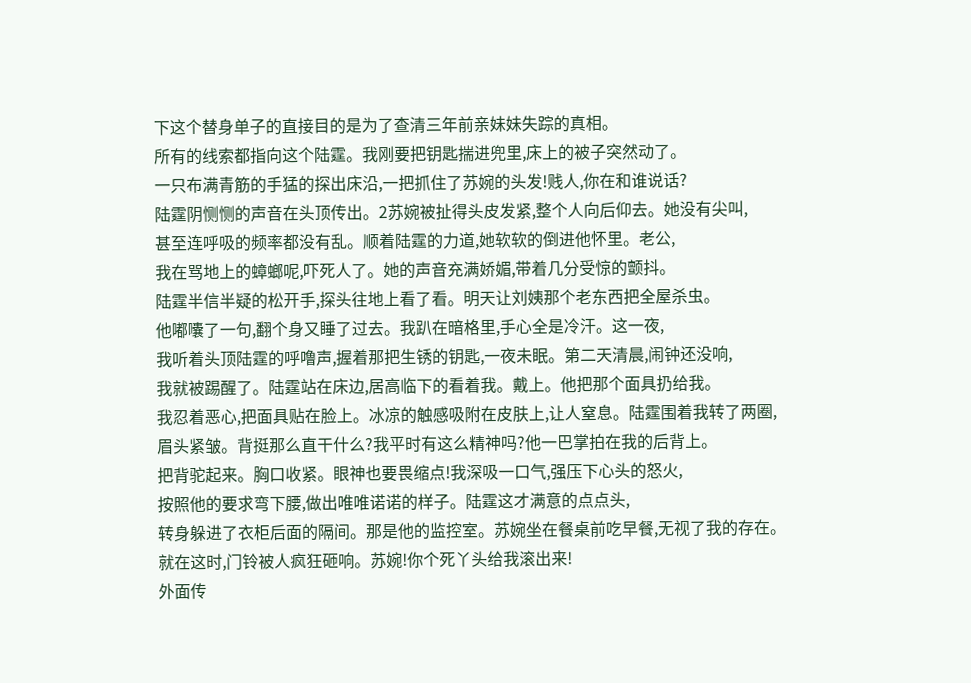下这个替身单子的直接目的是为了查清三年前亲妹妹失踪的真相。
所有的线索都指向这个陆霆。我刚要把钥匙揣进兜里,床上的被子突然动了。
一只布满青筋的手猛的探出床沿,一把抓住了苏婉的头发!贱人,你在和谁说话?
陆霆阴恻恻的声音在头顶传出。2苏婉被扯得头皮发紧,整个人向后仰去。她没有尖叫,
甚至连呼吸的频率都没有乱。顺着陆霆的力道,她软软的倒进他怀里。老公,
我在骂地上的蟑螂呢,吓死人了。她的声音充满娇媚,带着几分受惊的颤抖。
陆霆半信半疑的松开手,探头往地上看了看。明天让刘姨那个老东西把全屋杀虫。
他嘟囔了一句,翻个身又睡了过去。我趴在暗格里,手心全是冷汗。这一夜,
我听着头顶陆霆的呼噜声,握着那把生锈的钥匙,一夜未眠。第二天清晨,闹钟还没响,
我就被踢醒了。陆霆站在床边,居高临下的看着我。戴上。他把那个面具扔给我。
我忍着恶心,把面具贴在脸上。冰凉的触感吸附在皮肤上,让人窒息。陆霆围着我转了两圈,
眉头紧皱。背挺那么直干什么?我平时有这么精神吗?他一巴掌拍在我的后背上。
把背驼起来。胸口收紧。眼神也要畏缩点!我深吸一口气,强压下心头的怒火,
按照他的要求弯下腰,做出唯唯诺诺的样子。陆霆这才满意的点点头,
转身躲进了衣柜后面的隔间。那是他的监控室。苏婉坐在餐桌前吃早餐,无视了我的存在。
就在这时,门铃被人疯狂砸响。苏婉!你个死丫头给我滚出来!
外面传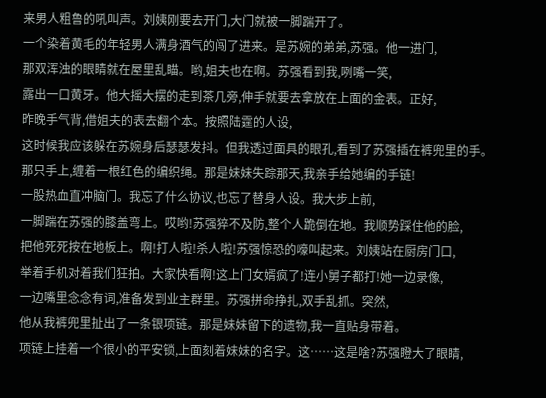来男人粗鲁的吼叫声。刘姨刚要去开门,大门就被一脚踹开了。
一个染着黄毛的年轻男人满身酒气的闯了进来。是苏婉的弟弟,苏强。他一进门,
那双浑浊的眼睛就在屋里乱瞄。哟,姐夫也在啊。苏强看到我,咧嘴一笑,
露出一口黄牙。他大摇大摆的走到茶几旁,伸手就要去拿放在上面的金表。正好,
昨晚手气背,借姐夫的表去翻个本。按照陆霆的人设,
这时候我应该躲在苏婉身后瑟瑟发抖。但我透过面具的眼孔,看到了苏强插在裤兜里的手。
那只手上,缠着一根红色的编织绳。那是妹妹失踪那天,我亲手给她编的手链!
一股热血直冲脑门。我忘了什么协议,也忘了替身人设。我大步上前,
一脚踹在苏强的膝盖弯上。哎哟!苏强猝不及防,整个人跪倒在地。我顺势踩住他的脸,
把他死死按在地板上。啊!打人啦!杀人啦!苏强惊恐的嚎叫起来。刘姨站在厨房门口,
举着手机对着我们狂拍。大家快看啊!这上门女婿疯了!连小舅子都打!她一边录像,
一边嘴里念念有词,准备发到业主群里。苏强拼命挣扎,双手乱抓。突然,
他从我裤兜里扯出了一条银项链。那是妹妹留下的遗物,我一直贴身带着。
项链上挂着一个很小的平安锁,上面刻着妹妹的名字。这……这是啥?苏强瞪大了眼睛,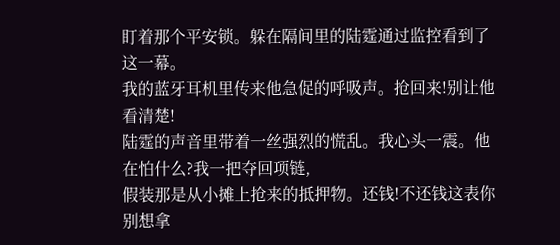盯着那个平安锁。躲在隔间里的陆霆通过监控看到了这一幕。
我的蓝牙耳机里传来他急促的呼吸声。抢回来!别让他看清楚!
陆霆的声音里带着一丝强烈的慌乱。我心头一震。他在怕什么?我一把夺回项链,
假装那是从小摊上抢来的抵押物。还钱!不还钱这表你别想拿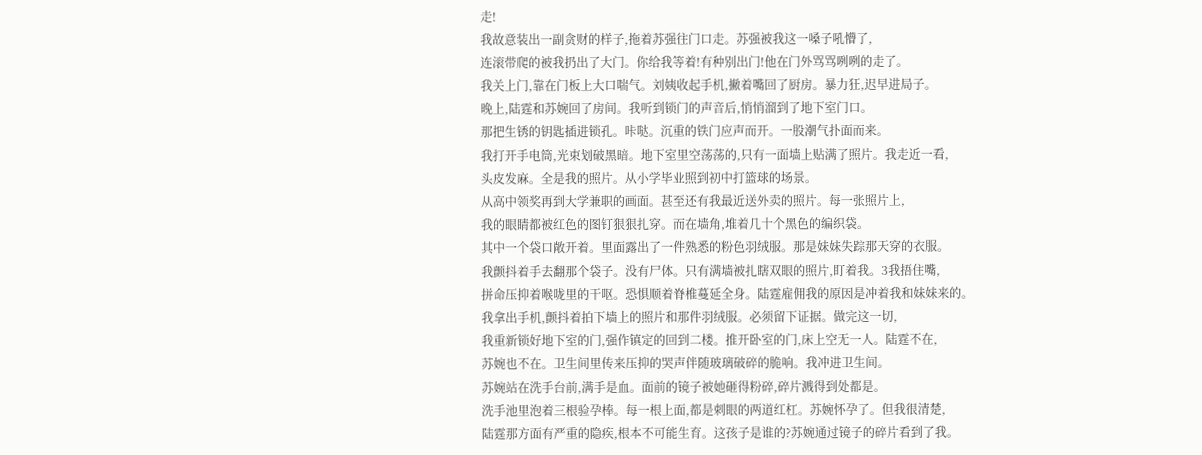走!
我故意装出一副贪财的样子,拖着苏强往门口走。苏强被我这一嗓子吼懵了,
连滚带爬的被我扔出了大门。你给我等着!有种别出门!他在门外骂骂咧咧的走了。
我关上门,靠在门板上大口喘气。刘姨收起手机,撇着嘴回了厨房。暴力狂,迟早进局子。
晚上,陆霆和苏婉回了房间。我听到锁门的声音后,悄悄溜到了地下室门口。
那把生锈的钥匙插进锁孔。咔哒。沉重的铁门应声而开。一股潮气扑面而来。
我打开手电筒,光束划破黑暗。地下室里空荡荡的,只有一面墙上贴满了照片。我走近一看,
头皮发麻。全是我的照片。从小学毕业照到初中打篮球的场景。
从高中领奖再到大学兼职的画面。甚至还有我最近送外卖的照片。每一张照片上,
我的眼睛都被红色的图钉狠狠扎穿。而在墙角,堆着几十个黑色的编织袋。
其中一个袋口敞开着。里面露出了一件熟悉的粉色羽绒服。那是妹妹失踪那天穿的衣服。
我颤抖着手去翻那个袋子。没有尸体。只有满墙被扎瞎双眼的照片,盯着我。3我捂住嘴,
拼命压抑着喉咙里的干呕。恐惧顺着脊椎蔓延全身。陆霆雇佣我的原因是冲着我和妹妹来的。
我拿出手机,颤抖着拍下墙上的照片和那件羽绒服。必须留下证据。做完这一切,
我重新锁好地下室的门,强作镇定的回到二楼。推开卧室的门,床上空无一人。陆霆不在,
苏婉也不在。卫生间里传来压抑的哭声伴随玻璃破碎的脆响。我冲进卫生间。
苏婉站在洗手台前,满手是血。面前的镜子被她砸得粉碎,碎片溅得到处都是。
洗手池里泡着三根验孕棒。每一根上面,都是刺眼的两道红杠。苏婉怀孕了。但我很清楚,
陆霆那方面有严重的隐疾,根本不可能生育。这孩子是谁的?苏婉通过镜子的碎片看到了我。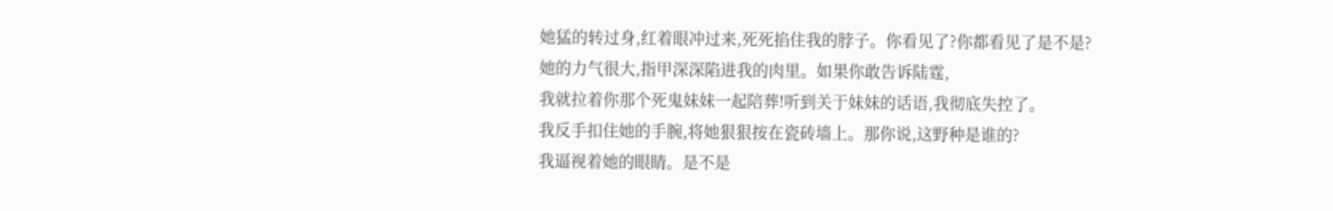她猛的转过身,红着眼冲过来,死死掐住我的脖子。你看见了?你都看见了是不是?
她的力气很大,指甲深深陷进我的肉里。如果你敢告诉陆霆,
我就拉着你那个死鬼妹妹一起陪葬!听到关于妹妹的话语,我彻底失控了。
我反手扣住她的手腕,将她狠狠按在瓷砖墙上。那你说,这野种是谁的?
我逼视着她的眼睛。是不是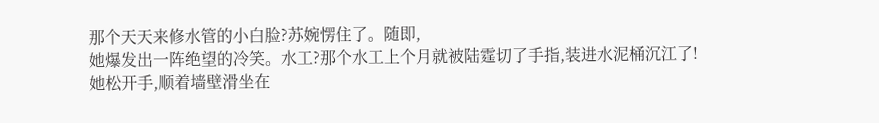那个天天来修水管的小白脸?苏婉愣住了。随即,
她爆发出一阵绝望的冷笑。水工?那个水工上个月就被陆霆切了手指,装进水泥桶沉江了!
她松开手,顺着墙壁滑坐在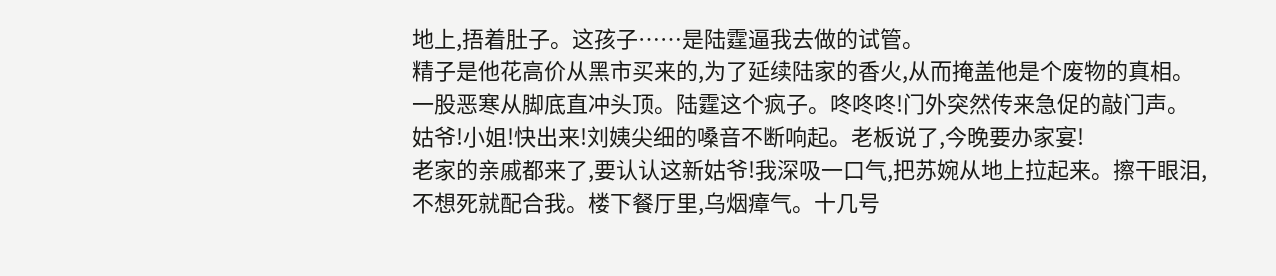地上,捂着肚子。这孩子……是陆霆逼我去做的试管。
精子是他花高价从黑市买来的,为了延续陆家的香火,从而掩盖他是个废物的真相。
一股恶寒从脚底直冲头顶。陆霆这个疯子。咚咚咚!门外突然传来急促的敲门声。
姑爷!小姐!快出来!刘姨尖细的嗓音不断响起。老板说了,今晚要办家宴!
老家的亲戚都来了,要认认这新姑爷!我深吸一口气,把苏婉从地上拉起来。擦干眼泪,
不想死就配合我。楼下餐厅里,乌烟瘴气。十几号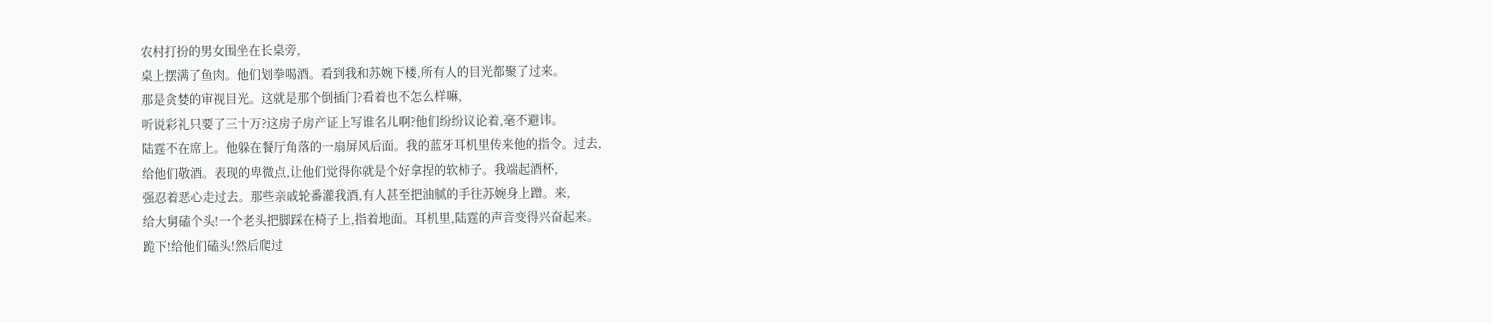农村打扮的男女围坐在长桌旁,
桌上摆满了鱼肉。他们划拳喝酒。看到我和苏婉下楼,所有人的目光都聚了过来。
那是贪婪的审视目光。这就是那个倒插门?看着也不怎么样嘛,
听说彩礼只要了三十万?这房子房产证上写谁名儿啊?他们纷纷议论着,毫不避讳。
陆霆不在席上。他躲在餐厅角落的一扇屏风后面。我的蓝牙耳机里传来他的指令。过去,
给他们敬酒。表现的卑微点,让他们觉得你就是个好拿捏的软柿子。我端起酒杯,
强忍着恶心走过去。那些亲戚轮番灌我酒,有人甚至把油腻的手往苏婉身上蹭。来,
给大舅磕个头!一个老头把脚踩在椅子上,指着地面。耳机里,陆霆的声音变得兴奋起来。
跪下!给他们磕头!然后爬过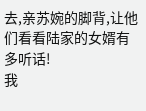去,亲苏婉的脚背,让他们看看陆家的女婿有多听话!
我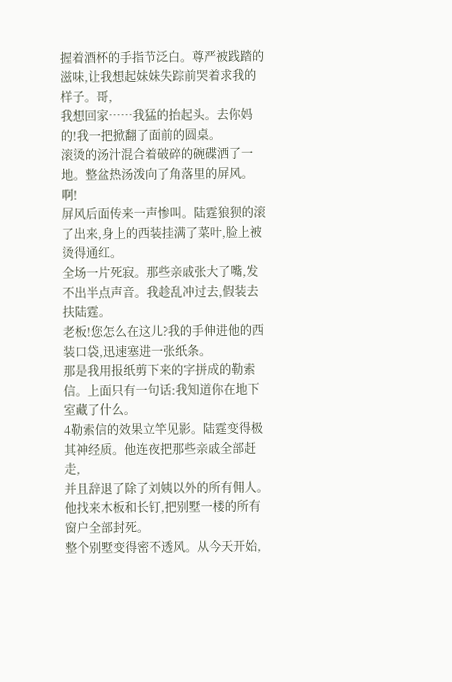握着酒杯的手指节泛白。尊严被践踏的滋味,让我想起妹妹失踪前哭着求我的样子。哥,
我想回家……我猛的抬起头。去你妈的!我一把掀翻了面前的圆桌。
滚烫的汤汁混合着破碎的碗碟洒了一地。整盆热汤泼向了角落里的屏风。啊!
屏风后面传来一声惨叫。陆霆狼狈的滚了出来,身上的西装挂满了菜叶,脸上被烫得通红。
全场一片死寂。那些亲戚张大了嘴,发不出半点声音。我趁乱冲过去,假装去扶陆霆。
老板!您怎么在这儿?我的手伸进他的西装口袋,迅速塞进一张纸条。
那是我用报纸剪下来的字拼成的勒索信。上面只有一句话:我知道你在地下室藏了什么。
4勒索信的效果立竿见影。陆霆变得极其神经质。他连夜把那些亲戚全部赶走,
并且辞退了除了刘姨以外的所有佣人。他找来木板和长钉,把别墅一楼的所有窗户全部封死。
整个别墅变得密不透风。从今天开始,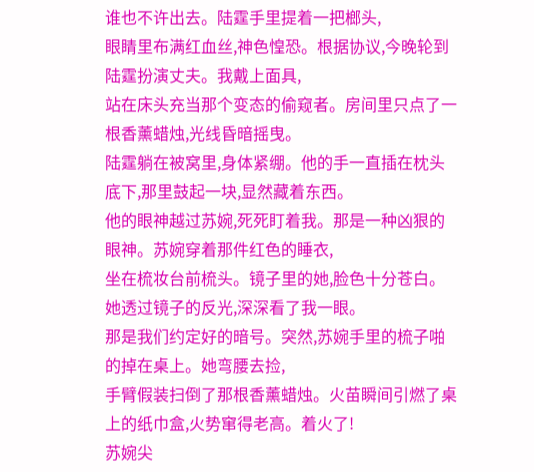谁也不许出去。陆霆手里提着一把榔头,
眼睛里布满红血丝,神色惶恐。根据协议,今晚轮到陆霆扮演丈夫。我戴上面具,
站在床头充当那个变态的偷窥者。房间里只点了一根香薰蜡烛,光线昏暗摇曳。
陆霆躺在被窝里,身体紧绷。他的手一直插在枕头底下,那里鼓起一块,显然藏着东西。
他的眼神越过苏婉,死死盯着我。那是一种凶狠的眼神。苏婉穿着那件红色的睡衣,
坐在梳妆台前梳头。镜子里的她,脸色十分苍白。她透过镜子的反光,深深看了我一眼。
那是我们约定好的暗号。突然,苏婉手里的梳子啪的掉在桌上。她弯腰去捡,
手臂假装扫倒了那根香薰蜡烛。火苗瞬间引燃了桌上的纸巾盒,火势窜得老高。着火了!
苏婉尖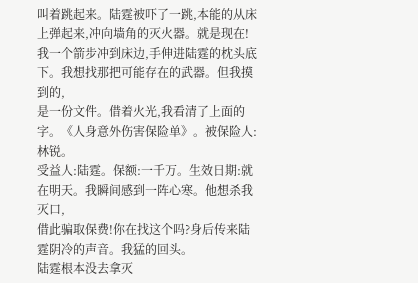叫着跳起来。陆霆被吓了一跳,本能的从床上弹起来,冲向墙角的灭火器。就是现在!
我一个箭步冲到床边,手伸进陆霆的枕头底下。我想找那把可能存在的武器。但我摸到的,
是一份文件。借着火光,我看清了上面的字。《人身意外伤害保险单》。被保险人:林锐。
受益人:陆霆。保额:一千万。生效日期:就在明天。我瞬间感到一阵心寒。他想杀我灭口,
借此骗取保费!你在找这个吗?身后传来陆霆阴冷的声音。我猛的回头。
陆霆根本没去拿灭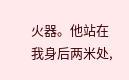火器。他站在我身后两米处,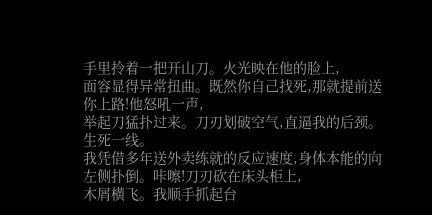手里拎着一把开山刀。火光映在他的脸上,
面容显得异常扭曲。既然你自己找死,那就提前送你上路!他怒吼一声,
举起刀猛扑过来。刀刃划破空气,直逼我的后颈。生死一线。
我凭借多年送外卖练就的反应速度,身体本能的向左侧扑倒。咔嚓!刀刃砍在床头柜上,
木屑横飞。我顺手抓起台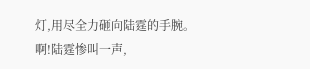灯,用尽全力砸向陆霆的手腕。啊!陆霆惨叫一声,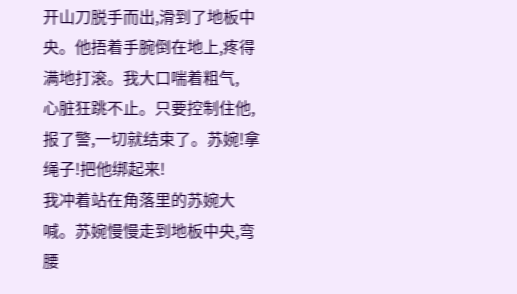开山刀脱手而出,滑到了地板中央。他捂着手腕倒在地上,疼得满地打滚。我大口喘着粗气,
心脏狂跳不止。只要控制住他,报了警,一切就结束了。苏婉!拿绳子!把他绑起来!
我冲着站在角落里的苏婉大喊。苏婉慢慢走到地板中央,弯腰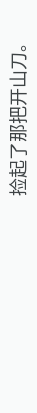捡起了那把开山刀。